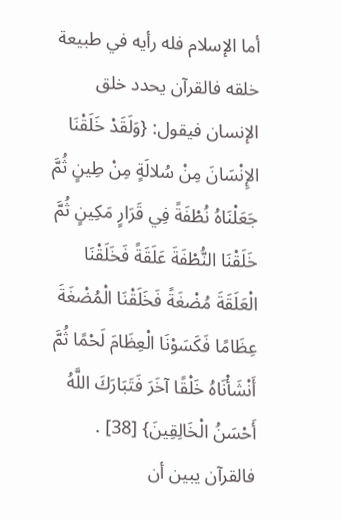أما الإسلام فله رأيه في طبيعة خلقه فالقرآن يحدد خلق الإنسان فيقول: {وَلَقَدْ خَلَقْنَا الإِنْسَانَ مِنْ سُلالَةٍ مِنْ طِينٍ ثُمَّ جَعَلْنَاهُ نُطْفَةً فِي قَرَارٍ مَكِينٍ ثُمَّ خَلَقْنَا النُّطْفَةَ عَلَقَةً فَخَلَقْنَا الْعَلَقَةَ مُضْغَةً فَخَلَقْنَا الْمُضْغَةَ عِظَامًا فَكَسَوْنَا الْعِظَامَ لَحْمًا ثُمَّ أَنْشَأْنَاهُ خَلْقًا آخَرَ فَتَبَارَكَ اللَّهُ أَحْسَنُ الْخَالِقِينَ} [38] . فالقرآن يبين أن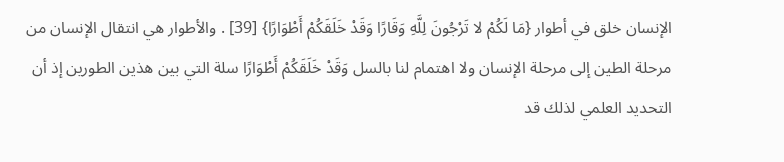الإنسان خلق في أطوار {مَا لَكُمْ لا تَرْجُونَ لِلَّهِ وَقَارًا وَقَدْ خَلَقَكُمْ أَطْوَارًا} [39] . والأطوار هي انتقال الإنسان من مرحلة الطين إلى مرحلة الإنسان ولا اهتمام لنا بالسل وَقَدْ خَلَقَكُمْ أَطْوَارًا سلة التي بين هذين الطورين إذ أن التحديد العلمي لذلك قد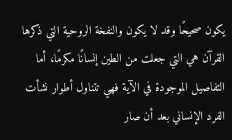يكون صحيحًا وقد لا يكون والنفخة الروحية التي ذكرها القرآن هي التي جعلت من الطين إنسانًا مكرمًا، أما التفاصيل الموجودة في الآية فهي تتناول أطوار نشأت الفرد الإنساني بعد أن صار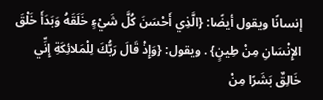إنسانًا ويقول أيضًا: {الَّذِي أَحْسَنَ كُلَّ شَيْءٍ خَلَقَهُ وَبَدَأَ خَلْقَ الإِنْسَانِ مِنْ طِينٍ} . ويقول: {وَإِذْ قَالَ رَبُّكَ لِلْمَلائِكَةِ إِنِّي خَالِقٌ بَشَرًا مِنْ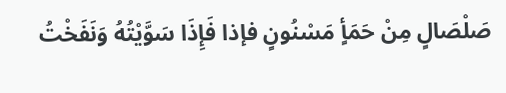صَلْصَالٍ مِنْ حَمَأٍ مَسْنُونٍ فإذا فَإِذَا سَوَّيْتُهُ وَنَفَخْتُ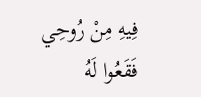فِيهِ مِنْ رُوحِي فَقَعُوا لَهُ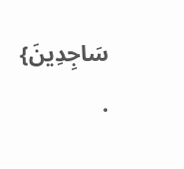سَاجِدِينَ} .